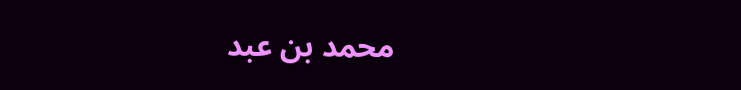محمد بن عبد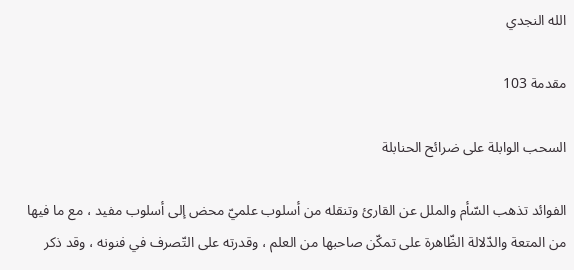الله النجدي

مقدمة 103

السحب الوابلة على ضرائح الحنابلة

الفوائد تذهب السّأم والملل عن القارئ وتنقله من أسلوب علميّ محض إلى أسلوب مفيد ، مع ما فيها من المتعة والدّلالة الظّاهرة على تمكّن صاحبها من العلم ، وقدرته على التّصرف في فنونه ، وقد ذكر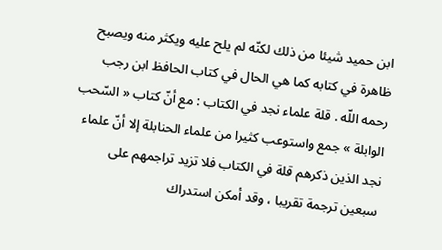ابن حميد شيئا من ذلك لكنّه لم يلح عليه ويكثر منه ويصبح ظاهرة في كتابه كما هي الحال في كتاب الحافظ ابن رجب رحمه اللّه . قلة علماء نجد في الكتاب : مع أنّ كتاب « السّحب الوابلة » جمع واستوعب كثيرا من علماء الحنابلة إلا أنّ علماء نجد الذين ذكرهم قلة في الكتاب فلا تزيد تراجمهم على سبعين ترجمة تقريبا ، وقد أمكن استدراك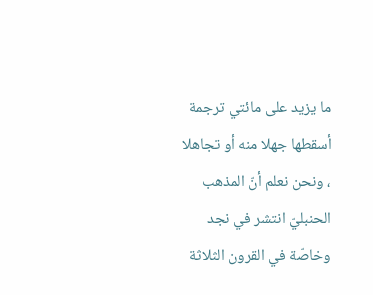ما يزيد على مائتي ترجمة أسقطها جهلا منه أو تجاهلا ، ونحن نعلم أنّ المذهب الحنبليّ انتشر في نجد وخاصّة في القرون الثلاثة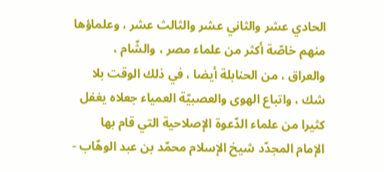الحادي عشر والثاني عشر والثالث عشر ، وعلماؤها منهم خاصّة أكثر من علماء مصر ، والشّام ، والعراق ، من الحنابلة أيضا ، في ذلك الوقت بلا شك ، واتباع الهوى والعصبيّة العمياء جعلاه يغفل كثيرا من علماء الدّعوة الإصلاحية التي قام بها الإمام المجدّد شيخ الإسلام محمّد بن عبد الوهّاب -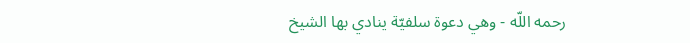رحمه اللّه - وهي دعوة سلفيّة ينادي بها الشيخ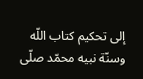إلى تحكيم كتاب اللّه وسنّة نبيه محمّد صلّى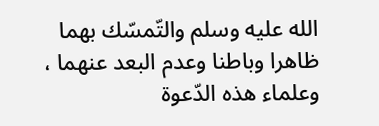الله عليه وسلم والتّمسّك بهما ظاهرا وباطنا وعدم البعد عنهما ، وعلماء هذه الدّعوة